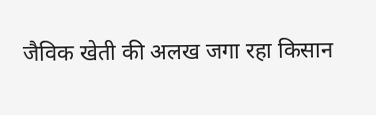जैविक खेती की अलख जगा रहा किसान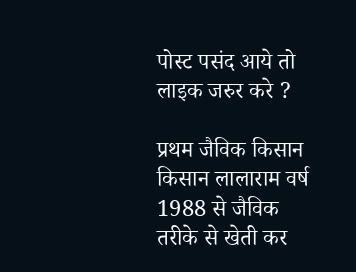पोस्ट पसंद आये तो लाइक जरुर करे ?

प्रथम जैविक किसान
किसान लालाराम वर्ष 1988 से जैविक तरीके से खेती कर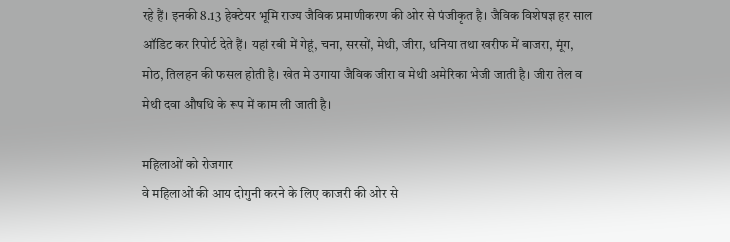रहे हैं। इनकी 8.13 हेक्टेयर भूमि राज्य जैविक प्रमाणीकरण की ओर से पंजीकृत है। जैविक विशेषज्ञ हर साल ऑडिट कर रिपोर्ट देते हैं। यहां रबी में गेहूं, चना, सरसों, मेथी, जीरा, धनिया तथा खरीफ में बाजरा, मूंग, मोठ, तिलहन की फसल होती है। खेत मे उगाया जैविक जीरा व मेथी अमेरिका भेजी जाती है। जीरा तेल व मेथी दवा औषधि के रूप में काम ली जाती है।

महिलाओं को रोजगार
वे महिलाओं की आय दोगुनी करने के लिए काजरी की ओर से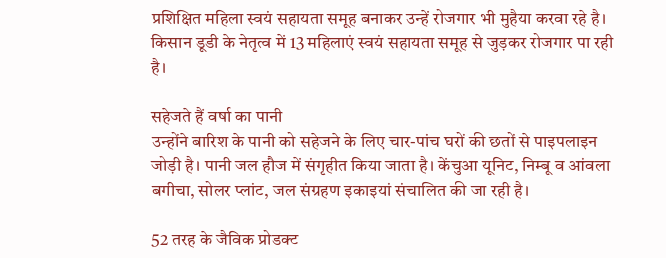प्रशिक्षित महिला स्वयं सहायता समूह बनाकर उन्हें रोजगार भी मुहैया करवा रहे है। किसान डूडी के नेतृत्व में 13 महिलाएं स्वयं सहायता समूह से जुड़कर रोजगार पा रही है।

सहेजते हैं वर्षा का पानी
उन्होंने बारिश के पानी को सहेजने के लिए चार-पांच घरों की छतों से पाइपलाइन जोड़ी है। पानी जल हौज में संगृहीत किया जाता है। केंचुआ यूनिट, निम्बू व आंवला बगीचा, सोलर प्लांट, जल संग्रहण इकाइयां संचालित की जा रही है।

52 तरह के जैविक प्रोडक्ट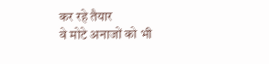कर रहे तैयार
वे मोटे अनाजों को भी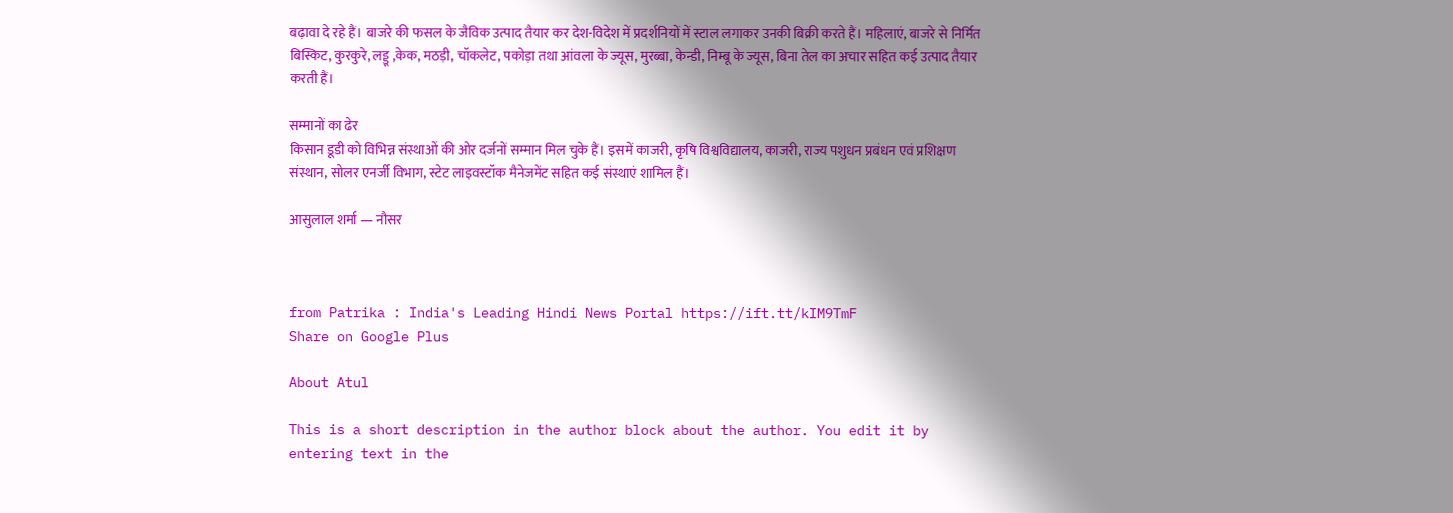बढ़ावा दे रहे हैं। बाजरे की फसल के जैविक उत्पाद तैयार कर देश-विदेश में प्रदर्शनियों में स्टाल लगाकर उनकी बिक्री करते हैं। महिलाएं, बाजरे से निर्मित बिस्किट, कुरकुरे, लड्डू ,केक, मठड़ी, चॉकलेट, पकोड़ा तथा आंवला के ज्यूस, मुरब्बा, केन्डी, निम्बू के ज्यूस, बिना तेल का अचार सहित कई उत्पाद तैयार करती हैं।

सम्मानों का ढेर
किसान डूडी को विभिन्न संस्थाओं की ओर दर्जनों सम्मान मिल चुके हैं। इसमें काजरी, कृषि विश्वविद्यालय, काजरी, राज्य पशुधन प्रबंधन एवं प्रशिक्षण संस्थान, सोलर एनर्जी विभाग, स्टेट लाइवस्टॉक मैनेजमेंट सहित कई संस्थाएं शामिल हैं।

आसुलाल शर्मा — नौसर



from Patrika : India's Leading Hindi News Portal https://ift.tt/kIM9TmF
Share on Google Plus

About Atul

This is a short description in the author block about the author. You edit it by entering text in the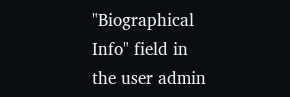"Biographical Info" field in the user admin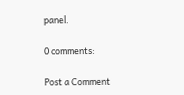panel.

0 comments:

Post a Comment